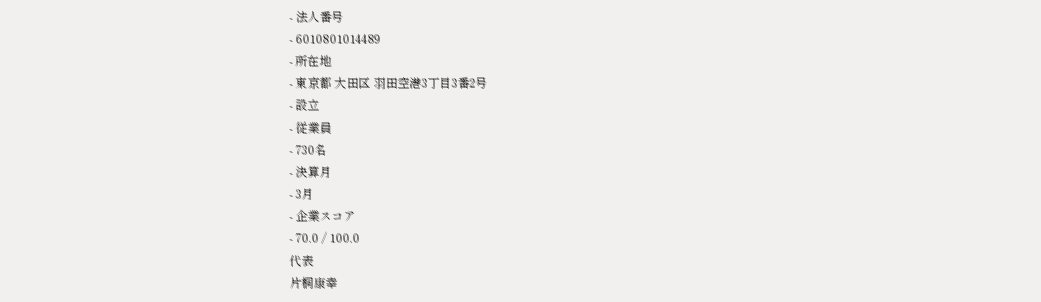- 法人番号
- 6010801014489
- 所在地
- 東京都 大田区 羽田空港3丁目3番2号
- 設立
- 従業員
- 730名
- 決算月
- 3月
- 企業スコア
- 70.0 / 100.0
代表
片桐康幸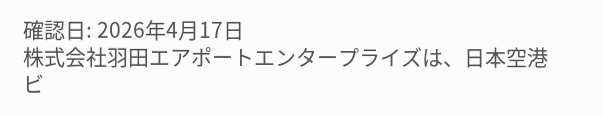確認日: 2026年4月17日
株式会社羽田エアポートエンタープライズは、日本空港ビ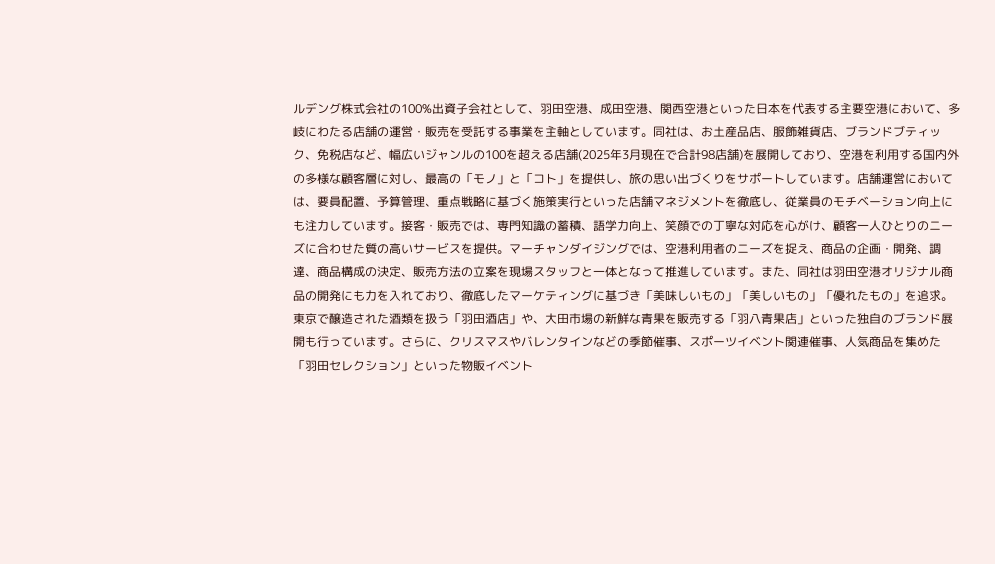ルデング株式会社の100%出資子会社として、羽田空港、成田空港、関西空港といった日本を代表する主要空港において、多岐にわたる店舗の運営・販売を受託する事業を主軸としています。同社は、お土産品店、服飾雑貨店、ブランドブティック、免税店など、幅広いジャンルの100を超える店舗(2025年3月現在で合計98店舗)を展開しており、空港を利用する国内外の多様な顧客層に対し、最高の「モノ」と「コト」を提供し、旅の思い出づくりをサポートしています。店舗運営においては、要員配置、予算管理、重点戦略に基づく施策実行といった店舗マネジメントを徹底し、従業員のモチベーション向上にも注力しています。接客・販売では、専門知識の蓄積、語学力向上、笑顔での丁寧な対応を心がけ、顧客一人ひとりのニーズに合わせた質の高いサービスを提供。マーチャンダイジングでは、空港利用者のニーズを捉え、商品の企画・開発、調達、商品構成の決定、販売方法の立案を現場スタッフと一体となって推進しています。また、同社は羽田空港オリジナル商品の開発にも力を入れており、徹底したマーケティングに基づき「美味しいもの」「美しいもの」「優れたもの」を追求。東京で醸造された酒類を扱う「羽田酒店」や、大田市場の新鮮な青果を販売する「羽八青果店」といった独自のブランド展開も行っています。さらに、クリスマスやバレンタインなどの季節催事、スポーツイベント関連催事、人気商品を集めた「羽田セレクション」といった物販イベント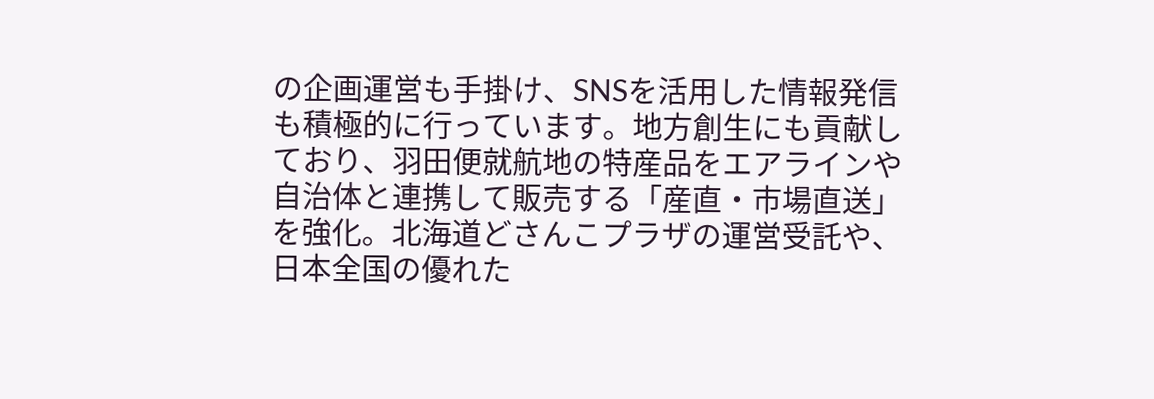の企画運営も手掛け、SNSを活用した情報発信も積極的に行っています。地方創生にも貢献しており、羽田便就航地の特産品をエアラインや自治体と連携して販売する「産直・市場直送」を強化。北海道どさんこプラザの運営受託や、日本全国の優れた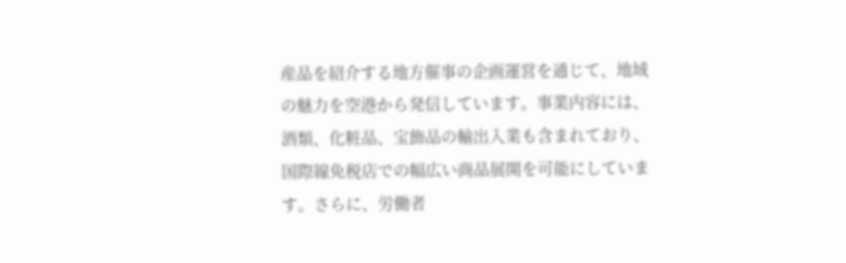産品を紹介する地方催事の企画運営を通じて、地域の魅力を空港から発信しています。事業内容には、酒類、化粧品、宝飾品の輸出入業も含まれており、国際線免税店での幅広い商品展開を可能にしています。さらに、労働者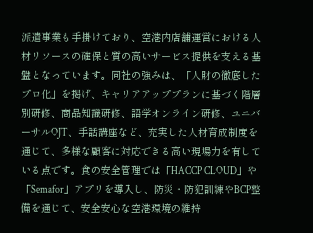派遣事業も手掛けており、空港内店舗運営における人材リソースの確保と質の高いサービス提供を支える基盤となっています。同社の強みは、「人財の徹底したプロ化」を掲げ、キャリアアッププランに基づく階層別研修、商品知識研修、語学オンライン研修、ユニバーサルOJT、手話講座など、充実した人材育成制度を通じて、多様な顧客に対応できる高い現場力を有している点です。食の安全管理では「HACCP CLOUD」や「Semafor」アプリを導入し、防災・防犯訓練やBCP整備を通じて、安全安心な空港環境の維持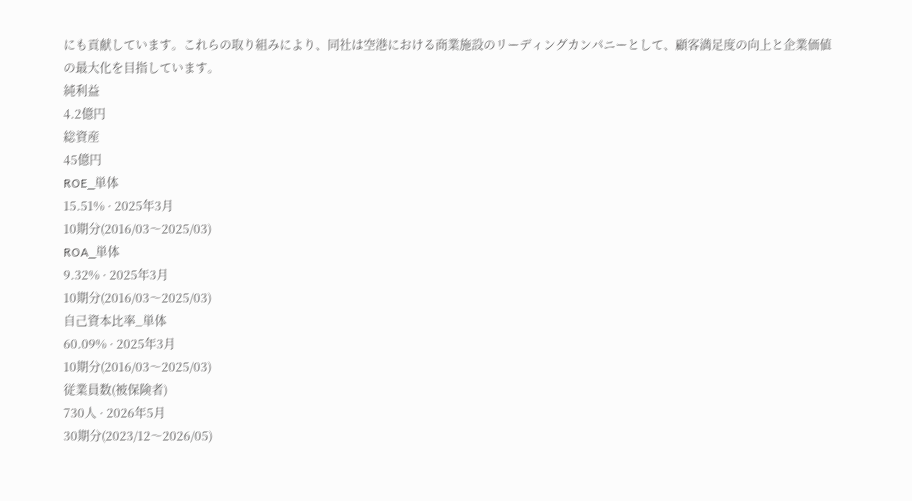にも貢献しています。これらの取り組みにより、同社は空港における商業施設のリーディングカンパニーとして、顧客満足度の向上と企業価値の最大化を目指しています。
純利益
4.2億円
総資産
45億円
ROE_単体
15.51% · 2025年3月
10期分(2016/03〜2025/03)
ROA_単体
9.32% · 2025年3月
10期分(2016/03〜2025/03)
自己資本比率_単体
60.09% · 2025年3月
10期分(2016/03〜2025/03)
従業員数(被保険者)
730人 · 2026年5月
30期分(2023/12〜2026/05)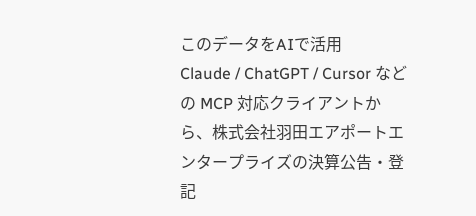このデータをAIで活用
Claude / ChatGPT / Cursor などの MCP 対応クライアントから、株式会社羽田エアポートエンタープライズの決算公告・登記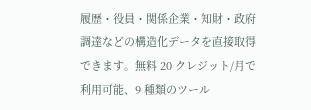履歴・役員・関係企業・知財・政府調達などの構造化データを直接取得できます。無料 20 クレジット/月で利用可能、9 種類のツール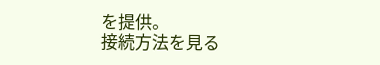を提供。
接続方法を見る